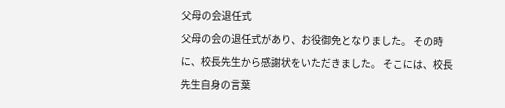父母の会退任式
父母の会の退任式があり、お役御免となりました。 その時に、校長先生から感謝状をいただきました。 そこには、校長先生自身の言葉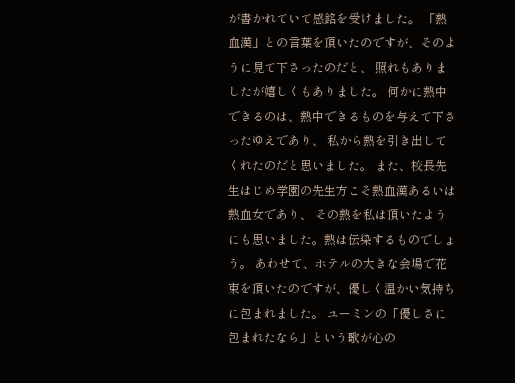が書かれていて感銘を受けました。 「熱血漢」との言葉を頂いたのですが、そのように見て下さったのだと、 照れもありましたが嬉しくもありました。 何かに熱中できるのは、熱中できるものを与えて下さったゆえであり、 私から熱を引き出してくれたのだと思いました。 また、校長先生はじめ学園の先生方こそ熱血漢あるいは熱血女であり、 その熱を私は頂いたようにも思いました。熱は伝染するものでしょう。 あわせて、ホテルの大きな会場で花束を頂いたのですが、優しく温かい気持ちに包まれました。 ユーミンの「優しさに包まれたなら」という歌が心の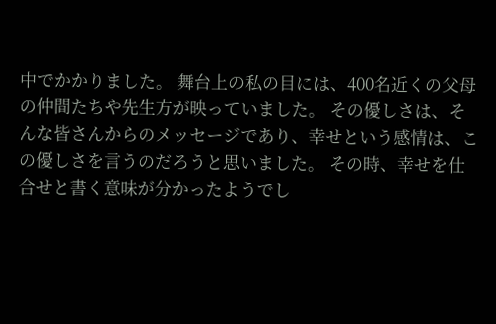中でかかりました。 舞台上の私の目には、400名近くの父母の仲間たちや先生方が映っていました。 その優しさは、そんな皆さんからのメッセージであり、幸せという感情は、この優しさを言うのだろうと思いました。 その時、幸せを仕合せと書く意味が分かったようでし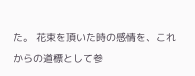た。 花束を頂いた時の感情を、これからの道標として参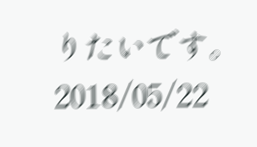りたいです。
2018/05/22